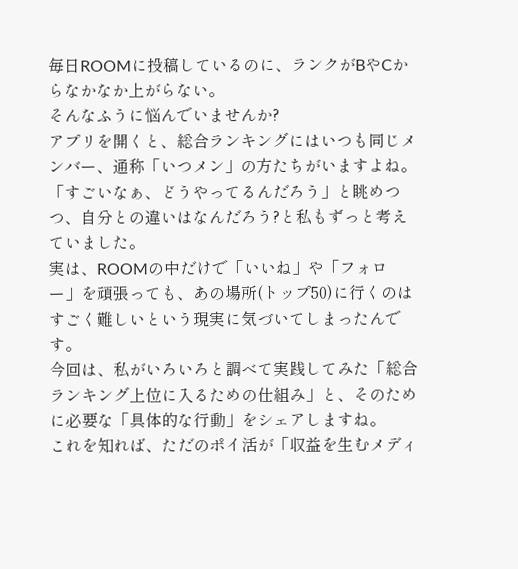毎日ROOMに投稿しているのに、ランクがBやCからなかなか上がらない。
そんなふうに悩んでいませんか?
アプリを開くと、総合ランキングにはいつも同じメンバー、通称「いつメン」の方たちがいますよね。
「すごいなぁ、どうやってるんだろう」と眺めつつ、自分との違いはなんだろう?と私もずっと考えていました。
実は、ROOMの中だけで「いいね」や「フォロー」を頑張っても、あの場所(トップ50)に行くのはすごく難しいという現実に気づいてしまったんです。
今回は、私がいろいろと調べて実践してみた「総合ランキング上位に入るための仕組み」と、そのために必要な「具体的な行動」をシェアしますね。
これを知れば、ただのポイ活が「収益を生むメディ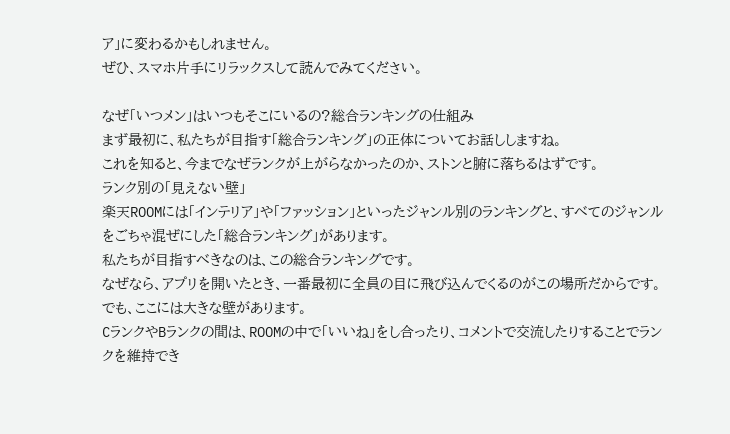ア」に変わるかもしれません。
ぜひ、スマホ片手にリラックスして読んでみてください。

なぜ「いつメン」はいつもそこにいるの?総合ランキングの仕組み
まず最初に、私たちが目指す「総合ランキング」の正体についてお話ししますね。
これを知ると、今までなぜランクが上がらなかったのか、ストンと腑に落ちるはずです。
ランク別の「見えない壁」
楽天ROOMには「インテリア」や「ファッション」といったジャンル別のランキングと、すべてのジャンルをごちゃ混ぜにした「総合ランキング」があります。
私たちが目指すべきなのは、この総合ランキングです。
なぜなら、アプリを開いたとき、一番最初に全員の目に飛び込んでくるのがこの場所だからです。
でも、ここには大きな壁があります。
CランクやBランクの間は、ROOMの中で「いいね」をし合ったり、コメントで交流したりすることでランクを維持でき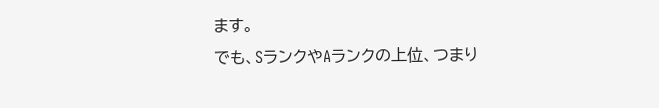ます。
でも、SランクやAランクの上位、つまり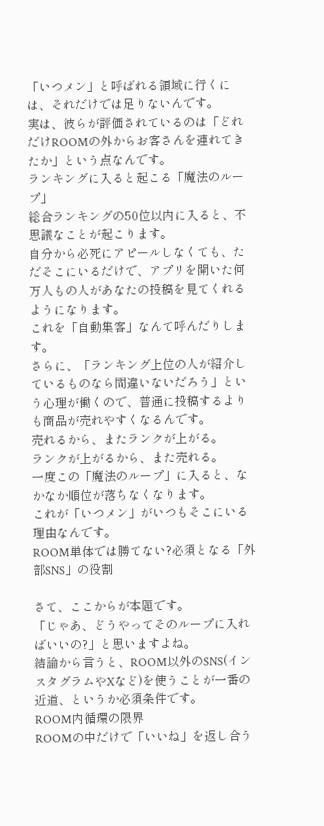「いつメン」と呼ばれる領域に行くには、それだけでは足りないんです。
実は、彼らが評価されているのは「どれだけROOMの外からお客さんを連れてきたか」という点なんです。
ランキングに入ると起こる「魔法のループ」
総合ランキングの50位以内に入ると、不思議なことが起こります。
自分から必死にアピールしなくても、ただそこにいるだけで、アプリを開いた何万人もの人があなたの投稿を見てくれるようになります。
これを「自動集客」なんて呼んだりします。
さらに、「ランキング上位の人が紹介しているものなら間違いないだろう」という心理が働くので、普通に投稿するよりも商品が売れやすくなるんです。
売れるから、またランクが上がる。
ランクが上がるから、また売れる。
一度この「魔法のループ」に入ると、なかなか順位が落ちなくなります。
これが「いつメン」がいつもそこにいる理由なんです。
ROOM単体では勝てない?必須となる「外部SNS」の役割

さて、ここからが本題です。
「じゃあ、どうやってそのループに入ればいいの?」と思いますよね。
結論から言うと、ROOM以外のSNS(インスタグラムやXなど)を使うことが一番の近道、というか必須条件です。
ROOM内循環の限界
ROOMの中だけで「いいね」を返し合う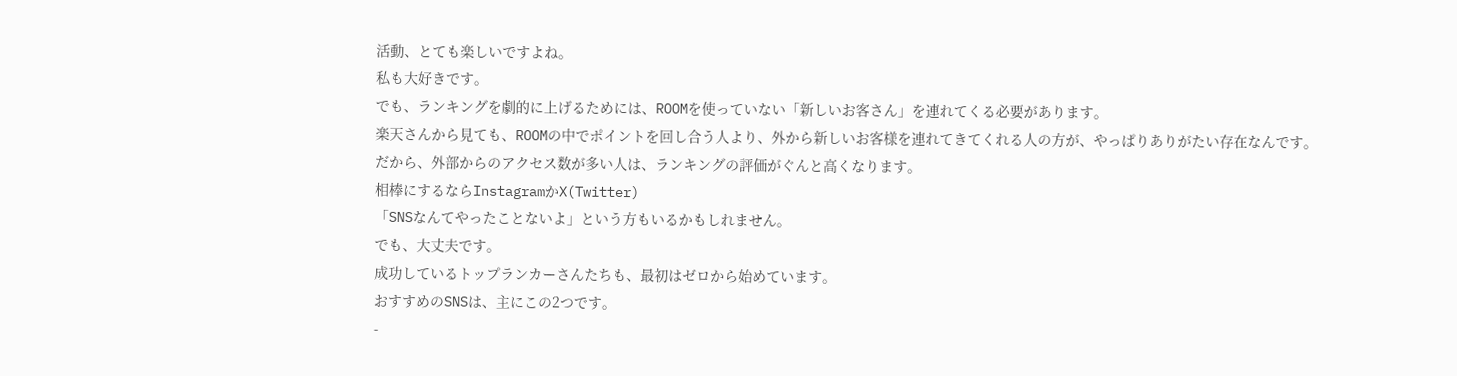活動、とても楽しいですよね。
私も大好きです。
でも、ランキングを劇的に上げるためには、ROOMを使っていない「新しいお客さん」を連れてくる必要があります。
楽天さんから見ても、ROOMの中でポイントを回し合う人より、外から新しいお客様を連れてきてくれる人の方が、やっぱりありがたい存在なんです。
だから、外部からのアクセス数が多い人は、ランキングの評価がぐんと高くなります。
相棒にするならInstagramかX(Twitter)
「SNSなんてやったことないよ」という方もいるかもしれません。
でも、大丈夫です。
成功しているトップランカーさんたちも、最初はゼロから始めています。
おすすめのSNSは、主にこの2つです。
-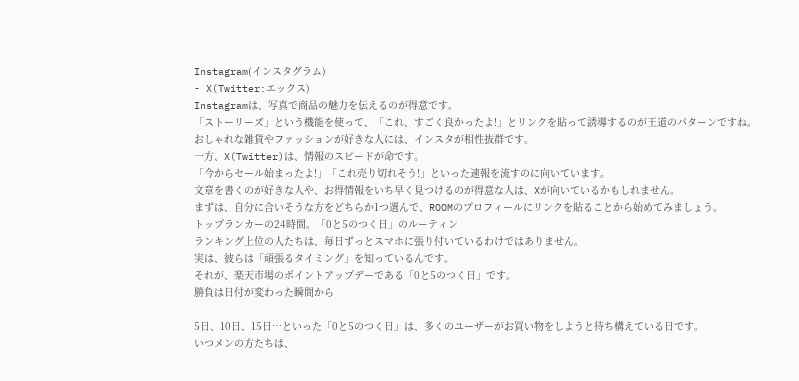Instagram(インスタグラム)
- X(Twitter:エックス)
Instagramは、写真で商品の魅力を伝えるのが得意です。
「ストーリーズ」という機能を使って、「これ、すごく良かったよ!」とリンクを貼って誘導するのが王道のパターンですね。
おしゃれな雑貨やファッションが好きな人には、インスタが相性抜群です。
一方、X(Twitter)は、情報のスピードが命です。
「今からセール始まったよ!」「これ売り切れそう!」といった速報を流すのに向いています。
文章を書くのが好きな人や、お得情報をいち早く見つけるのが得意な人は、Xが向いているかもしれません。
まずは、自分に合いそうな方をどちらか1つ選んで、ROOMのプロフィールにリンクを貼ることから始めてみましょう。
トップランカーの24時間。「0と5のつく日」のルーティン
ランキング上位の人たちは、毎日ずっとスマホに張り付いているわけではありません。
実は、彼らは「頑張るタイミング」を知っているんです。
それが、楽天市場のポイントアップデーである「0と5のつく日」です。
勝負は日付が変わった瞬間から

5日、10日、15日…といった「0と5のつく日」は、多くのユーザーがお買い物をしようと待ち構えている日です。
いつメンの方たちは、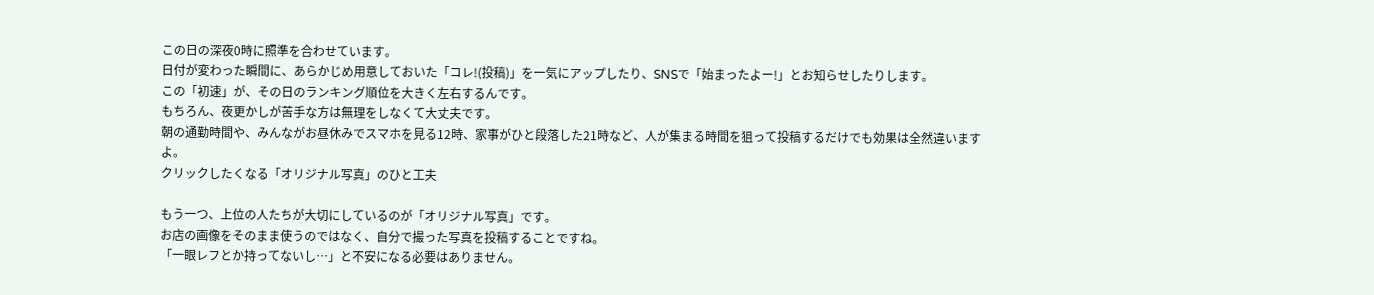この日の深夜0時に照準を合わせています。
日付が変わった瞬間に、あらかじめ用意しておいた「コレ!(投稿)」を一気にアップしたり、SNSで「始まったよー!」とお知らせしたりします。
この「初速」が、その日のランキング順位を大きく左右するんです。
もちろん、夜更かしが苦手な方は無理をしなくて大丈夫です。
朝の通勤時間や、みんながお昼休みでスマホを見る12時、家事がひと段落した21時など、人が集まる時間を狙って投稿するだけでも効果は全然違いますよ。
クリックしたくなる「オリジナル写真」のひと工夫

もう一つ、上位の人たちが大切にしているのが「オリジナル写真」です。
お店の画像をそのまま使うのではなく、自分で撮った写真を投稿することですね。
「一眼レフとか持ってないし…」と不安になる必要はありません。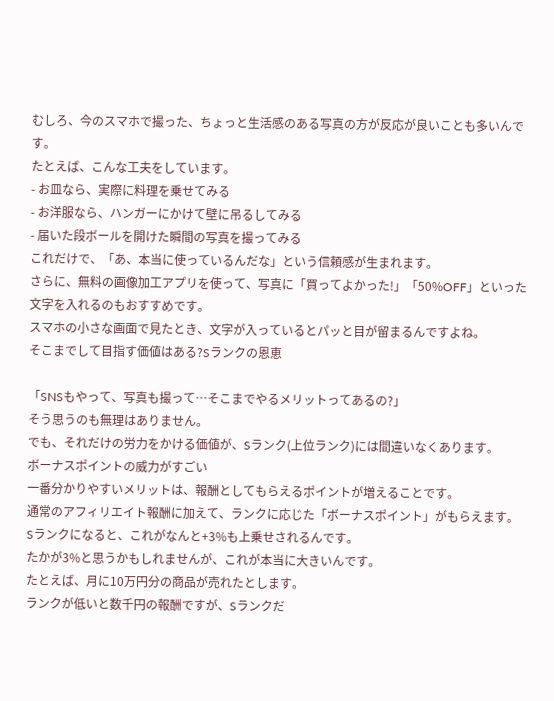むしろ、今のスマホで撮った、ちょっと生活感のある写真の方が反応が良いことも多いんです。
たとえば、こんな工夫をしています。
- お皿なら、実際に料理を乗せてみる
- お洋服なら、ハンガーにかけて壁に吊るしてみる
- 届いた段ボールを開けた瞬間の写真を撮ってみる
これだけで、「あ、本当に使っているんだな」という信頼感が生まれます。
さらに、無料の画像加工アプリを使って、写真に「買ってよかった!」「50%OFF」といった文字を入れるのもおすすめです。
スマホの小さな画面で見たとき、文字が入っているとパッと目が留まるんですよね。
そこまでして目指す価値はある?Sランクの恩恵

「SNSもやって、写真も撮って…そこまでやるメリットってあるの?」
そう思うのも無理はありません。
でも、それだけの労力をかける価値が、Sランク(上位ランク)には間違いなくあります。
ボーナスポイントの威力がすごい
一番分かりやすいメリットは、報酬としてもらえるポイントが増えることです。
通常のアフィリエイト報酬に加えて、ランクに応じた「ボーナスポイント」がもらえます。
Sランクになると、これがなんと+3%も上乗せされるんです。
たかが3%と思うかもしれませんが、これが本当に大きいんです。
たとえば、月に10万円分の商品が売れたとします。
ランクが低いと数千円の報酬ですが、Sランクだ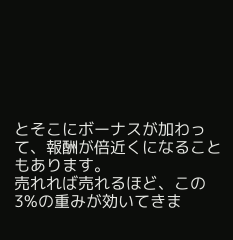とそこにボーナスが加わって、報酬が倍近くになることもあります。
売れれば売れるほど、この3%の重みが効いてきま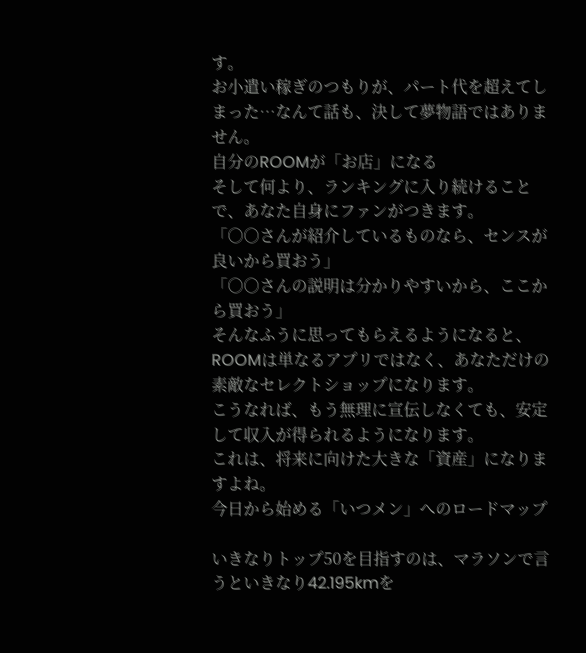す。
お小遣い稼ぎのつもりが、パート代を超えてしまった…なんて話も、決して夢物語ではありません。
自分のROOMが「お店」になる
そして何より、ランキングに入り続けることで、あなた自身にファンがつきます。
「○○さんが紹介しているものなら、センスが良いから買おう」
「○○さんの説明は分かりやすいから、ここから買おう」
そんなふうに思ってもらえるようになると、ROOMは単なるアプリではなく、あなただけの素敵なセレクトショップになります。
こうなれば、もう無理に宣伝しなくても、安定して収入が得られるようになります。
これは、将来に向けた大きな「資産」になりますよね。
今日から始める「いつメン」へのロードマップ

いきなりトップ50を目指すのは、マラソンで言うといきなり42.195kmを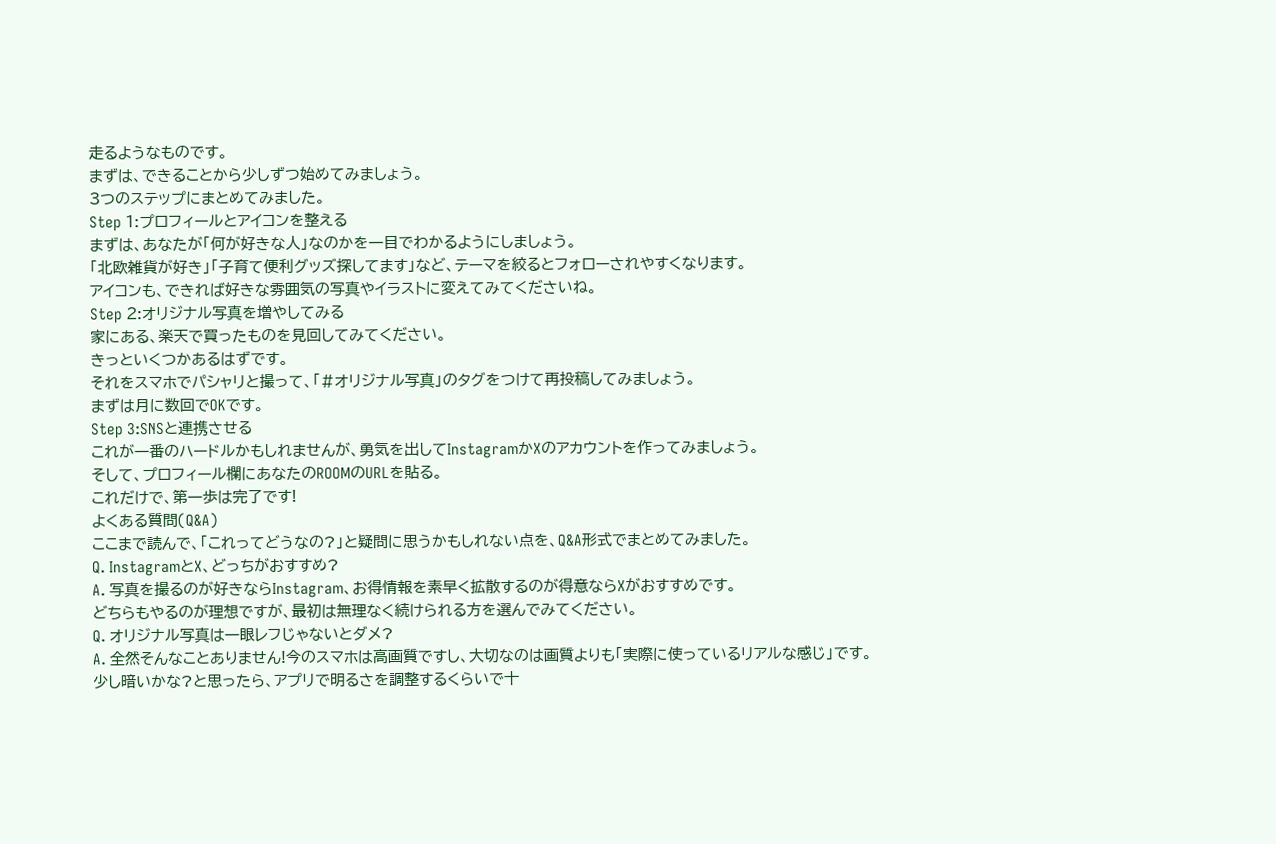走るようなものです。
まずは、できることから少しずつ始めてみましょう。
3つのステップにまとめてみました。
Step 1:プロフィールとアイコンを整える
まずは、あなたが「何が好きな人」なのかを一目でわかるようにしましょう。
「北欧雑貨が好き」「子育て便利グッズ探してます」など、テーマを絞るとフォローされやすくなります。
アイコンも、できれば好きな雰囲気の写真やイラストに変えてみてくださいね。
Step 2:オリジナル写真を増やしてみる
家にある、楽天で買ったものを見回してみてください。
きっといくつかあるはずです。
それをスマホでパシャリと撮って、「#オリジナル写真」のタグをつけて再投稿してみましょう。
まずは月に数回でOKです。
Step 3:SNSと連携させる
これが一番のハードルかもしれませんが、勇気を出してInstagramかXのアカウントを作ってみましょう。
そして、プロフィール欄にあなたのROOMのURLを貼る。
これだけで、第一歩は完了です!
よくある質問(Q&A)
ここまで読んで、「これってどうなの?」と疑問に思うかもしれない点を、Q&A形式でまとめてみました。
Q. InstagramとX、どっちがおすすめ?
A. 写真を撮るのが好きならInstagram、お得情報を素早く拡散するのが得意ならXがおすすめです。
どちらもやるのが理想ですが、最初は無理なく続けられる方を選んでみてください。
Q. オリジナル写真は一眼レフじゃないとダメ?
A. 全然そんなことありません!今のスマホは高画質ですし、大切なのは画質よりも「実際に使っているリアルな感じ」です。
少し暗いかな?と思ったら、アプリで明るさを調整するくらいで十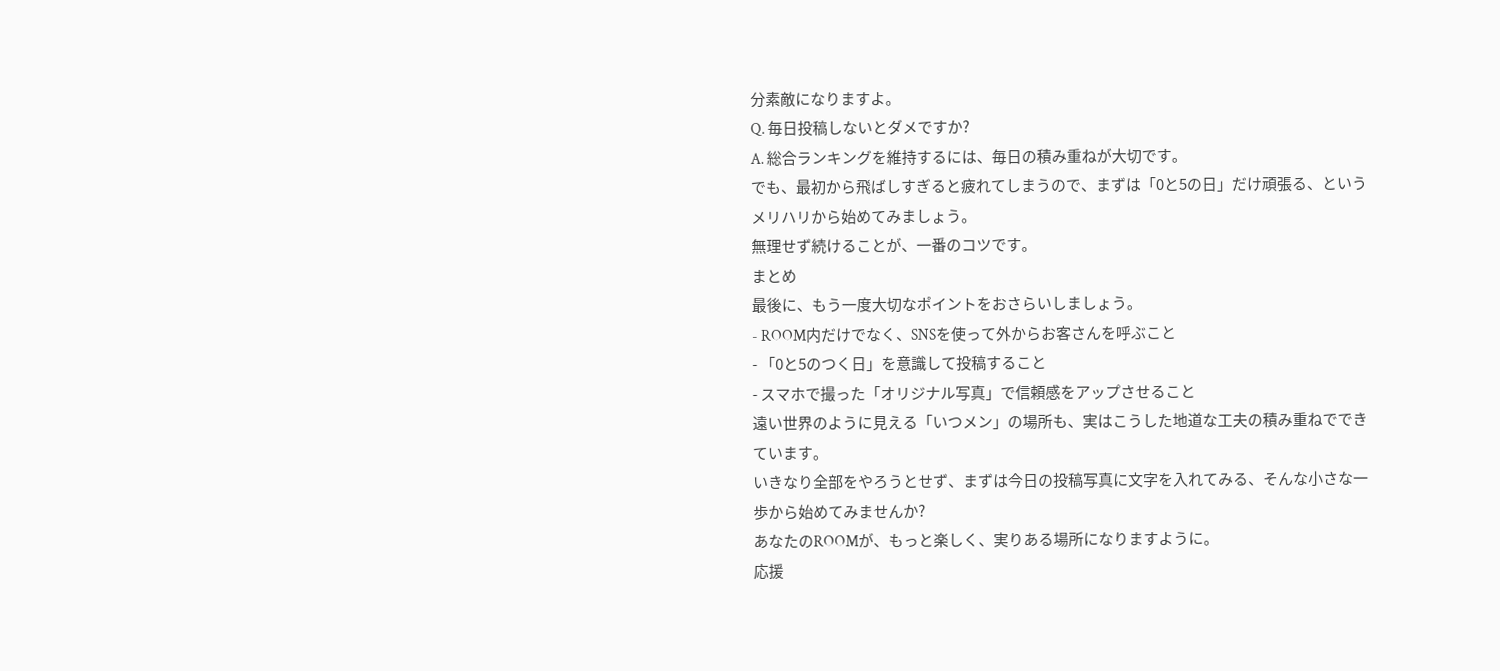分素敵になりますよ。
Q. 毎日投稿しないとダメですか?
A. 総合ランキングを維持するには、毎日の積み重ねが大切です。
でも、最初から飛ばしすぎると疲れてしまうので、まずは「0と5の日」だけ頑張る、というメリハリから始めてみましょう。
無理せず続けることが、一番のコツです。
まとめ
最後に、もう一度大切なポイントをおさらいしましょう。
- ROOM内だけでなく、SNSを使って外からお客さんを呼ぶこと
- 「0と5のつく日」を意識して投稿すること
- スマホで撮った「オリジナル写真」で信頼感をアップさせること
遠い世界のように見える「いつメン」の場所も、実はこうした地道な工夫の積み重ねでできています。
いきなり全部をやろうとせず、まずは今日の投稿写真に文字を入れてみる、そんな小さな一歩から始めてみませんか?
あなたのROOMが、もっと楽しく、実りある場所になりますように。
応援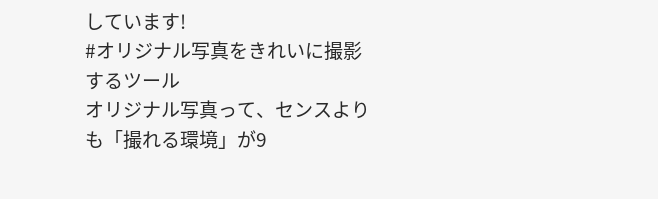しています!
#オリジナル写真をきれいに撮影するツール
オリジナル写真って、センスよりも「撮れる環境」が9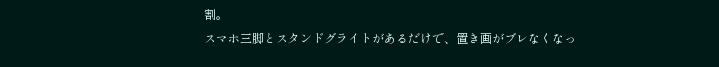割。
スマホ三脚とスタンドグライトがあるだけで、置き画がブレなくなっ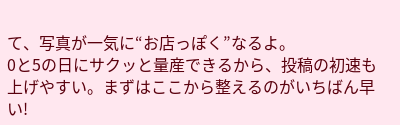て、写真が一気に“お店っぽく”なるよ。
0と5の日にサクッと量産できるから、投稿の初速も上げやすい。まずはここから整えるのがいちばん早い!